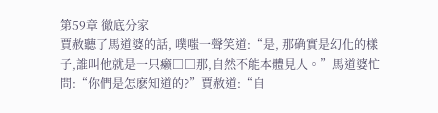第59章 徹底分家
賈赦聽了馬道婆的話, 噗嗤一聲笑道:“是, 那确實是幻化的樣子,誰叫他就是一只癞□□那,自然不能本體見人。”馬道婆忙問:“你們是怎麽知道的?”賈赦道:“自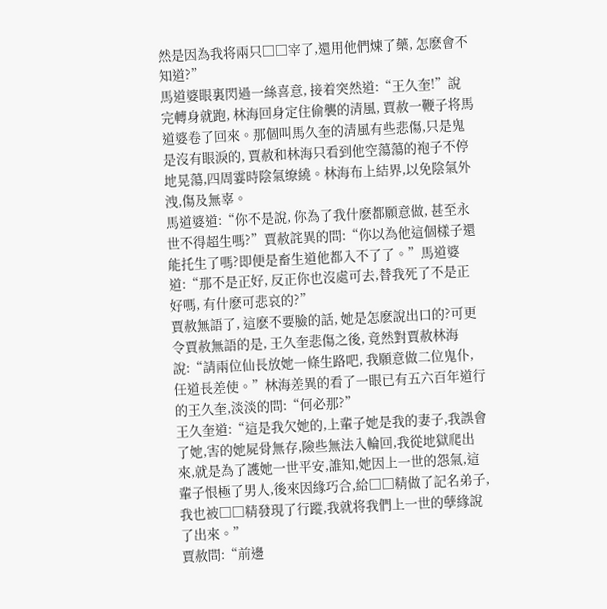然是因為我将兩只□□宰了,還用他們煉了藥, 怎麽會不知道?”
馬道婆眼裏閃過一絲喜意, 接着突然道:“王久奎!”說完轉身就跑, 林海回身定住偷襲的清風, 賈赦一鞭子将馬道婆卷了回來。那個叫馬久奎的清風有些悲傷,只是鬼是沒有眼淚的, 賈赦和林海只看到他空蕩蕩的袍子不停地晃蕩,四周霎時陰氣缭繞。林海布上結界,以免陰氣外洩,傷及無辜。
馬道婆道:“你不是說, 你為了我什麽都願意做, 甚至永世不得超生嗎?”賈赦詫異的問:“你以為他這個樣子還能托生了嗎?即便是畜生道他都入不了了。”馬道婆道:“那不是正好, 反正你也沒處可去,替我死了不是正好嗎, 有什麽可悲哀的?”
賈赦無語了, 這麽不要臉的話, 她是怎麽說出口的?可更令賈赦無語的是, 王久奎悲傷之後, 竟然對賈赦林海說:“請兩位仙長放她一條生路吧, 我願意做二位鬼仆, 任道長差使。”林海差異的看了一眼已有五六百年道行的王久奎,淡淡的問:“何必那?”
王久奎道:“這是我欠她的,上輩子她是我的妻子,我誤會了她,害的她屍骨無存,險些無法入輪回,我從地獄爬出來,就是為了護她一世平安,誰知,她因上一世的怨氣,這輩子恨極了男人,後來因緣巧合,給□□精做了記名弟子,我也被□□精發現了行蹤,我就将我們上一世的孽緣說了出來。”
賈赦問:“前邊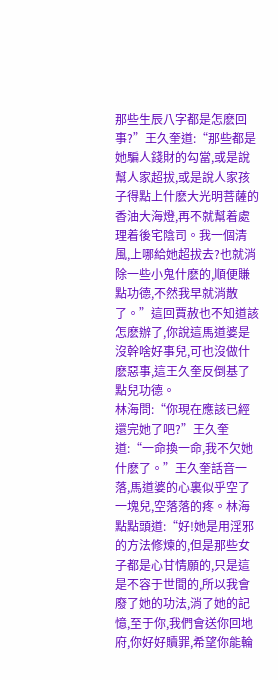那些生辰八字都是怎麽回事?”王久奎道:“那些都是她騙人錢財的勾當,或是說幫人家超拔,或是說人家孩子得點上什麽大光明菩薩的香油大海燈,再不就幫着處理着後宅陰司。我一個清風,上哪給她超拔去?也就消除一些小鬼什麽的,順便賺點功德,不然我早就消散了。”這回賈赦也不知道該怎麽辦了,你說這馬道婆是沒幹啥好事兒,可也沒做什麽惡事,這王久奎反倒基了點兒功德。
林海問:“你現在應該已經還完她了吧?”王久奎道:“一命換一命,我不欠她什麽了。”王久奎話音一落,馬道婆的心裏似乎空了一塊兒,空落落的疼。林海點點頭道:“好!她是用淫邪的方法修煉的,但是那些女子都是心甘情願的,只是這是不容于世間的,所以我會廢了她的功法,消了她的記憶,至于你,我們會送你回地府,你好好贖罪,希望你能輪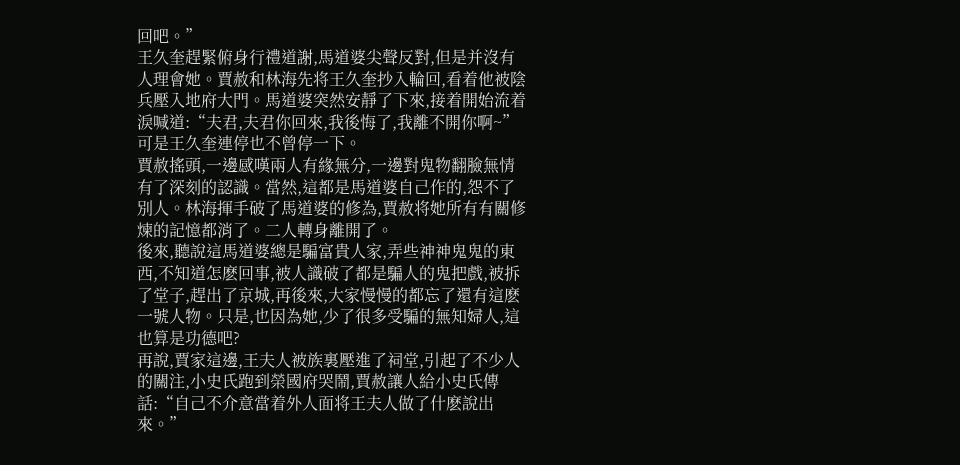回吧。”
王久奎趕緊俯身行禮道謝,馬道婆尖聲反對,但是并沒有人理會她。賈赦和林海先将王久奎抄入輪回,看着他被陰兵壓入地府大門。馬道婆突然安靜了下來,接着開始流着淚喊道:“夫君,夫君你回來,我後悔了,我離不開你啊~”可是王久奎連停也不曾停一下。
賈赦搖頭,一邊感嘆兩人有緣無分,一邊對鬼物翻臉無情有了深刻的認識。當然,這都是馬道婆自己作的,怨不了別人。林海揮手破了馬道婆的修為,賈赦将她所有有關修煉的記憶都消了。二人轉身離開了。
後來,聽說這馬道婆總是騙富貴人家,弄些神神鬼鬼的東西,不知道怎麽回事,被人識破了都是騙人的鬼把戲,被拆了堂子,趕出了京城,再後來,大家慢慢的都忘了還有這麽一號人物。只是,也因為她,少了很多受騙的無知婦人,這也算是功德吧?
再說,賈家這邊,王夫人被族裏壓進了祠堂,引起了不少人的關注,小史氏跑到榮國府哭鬧,賈赦讓人給小史氏傳話:“自己不介意當着外人面将王夫人做了什麽說出來。”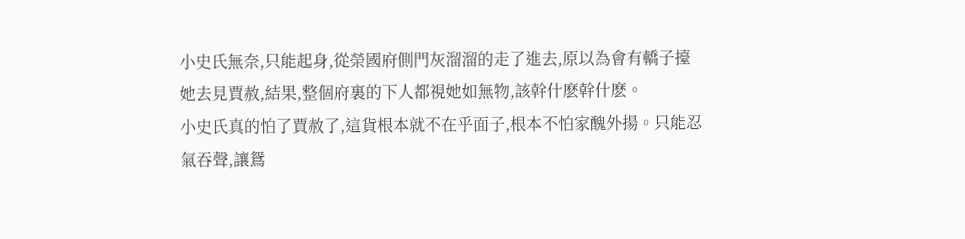小史氏無奈,只能起身,從榮國府側門灰溜溜的走了進去,原以為會有轎子擡她去見賈赦,結果,整個府裏的下人都視她如無物,該幹什麽幹什麽。
小史氏真的怕了賈赦了,這貨根本就不在乎面子,根本不怕家醜外揚。只能忍氣吞聲,讓鴛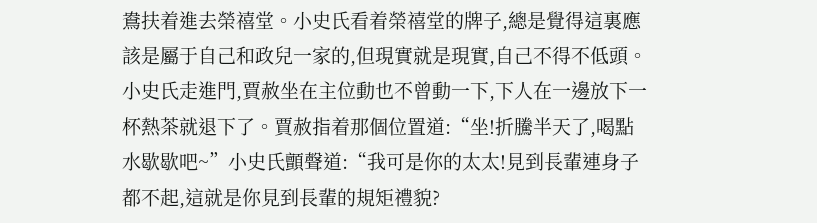鴦扶着進去榮禧堂。小史氏看着榮禧堂的牌子,總是覺得這裏應該是屬于自己和政兒一家的,但現實就是現實,自己不得不低頭。
小史氏走進門,賈赦坐在主位動也不曾動一下,下人在一邊放下一杯熱茶就退下了。賈赦指着那個位置道:“坐!折騰半天了,喝點水歇歇吧~”小史氏顫聲道:“我可是你的太太!見到長輩連身子都不起,這就是你見到長輩的規矩禮貌?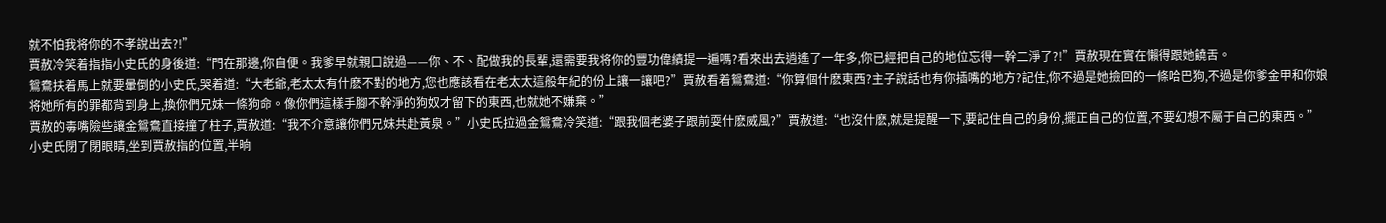就不怕我将你的不孝說出去?!”
賈赦冷笑着指指小史氏的身後道:“門在那邊,你自便。我爹早就親口說過——你、不、配做我的長輩,還需要我将你的豐功偉績提一遍嗎?看來出去逍遙了一年多,你已經把自己的地位忘得一幹二淨了?!”賈赦現在實在懶得跟她饒舌。
鴛鴦扶着馬上就要暈倒的小史氏,哭着道:“大老爺,老太太有什麽不對的地方,您也應該看在老太太這般年紀的份上讓一讓吧?”賈赦看着鴛鴦道:“你算個什麽東西?主子說話也有你插嘴的地方?記住,你不過是她撿回的一條哈巴狗,不過是你爹金甲和你娘将她所有的罪都背到身上,換你們兄妹一條狗命。像你們這樣手腳不幹淨的狗奴才留下的東西,也就她不嫌棄。”
賈赦的毒嘴險些讓金鴛鴦直接撞了柱子,賈赦道:“我不介意讓你們兄妹共赴黃泉。”小史氏拉過金鴛鴦冷笑道:“跟我個老婆子跟前耍什麽威風?”賈赦道:“也沒什麽,就是提醒一下,要記住自己的身份,擺正自己的位置,不要幻想不屬于自己的東西。”
小史氏閉了閉眼睛,坐到賈赦指的位置,半晌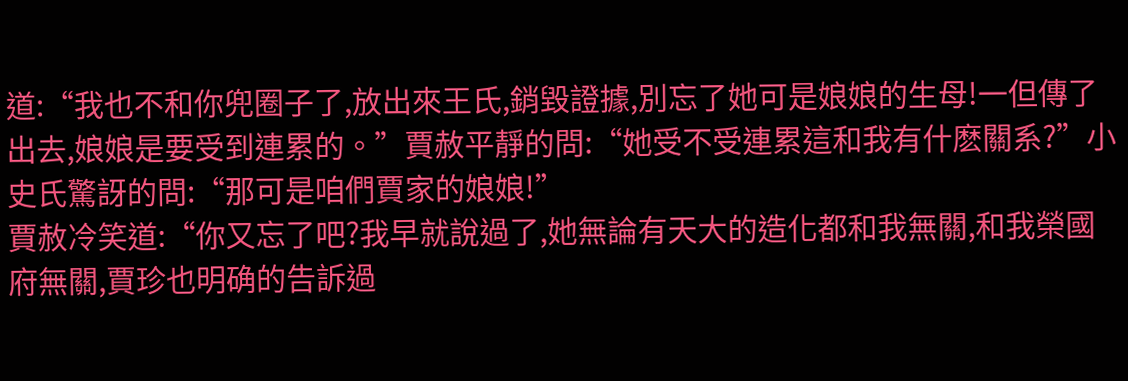道:“我也不和你兜圈子了,放出來王氏,銷毀證據,別忘了她可是娘娘的生母!一但傳了出去,娘娘是要受到連累的。”賈赦平靜的問:“她受不受連累這和我有什麽關系?”小史氏驚訝的問:“那可是咱們賈家的娘娘!”
賈赦冷笑道:“你又忘了吧?我早就說過了,她無論有天大的造化都和我無關,和我榮國府無關,賈珍也明确的告訴過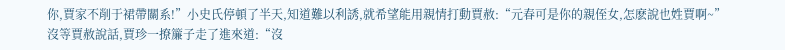你,賈家不削于裙帶關系!”小史氏停頓了半天,知道難以利誘,就希望能用親情打動賈赦:“元春可是你的親侄女,怎麽說也姓賈啊~”
沒等賈赦說話,賈珍一撩簾子走了進來道:“沒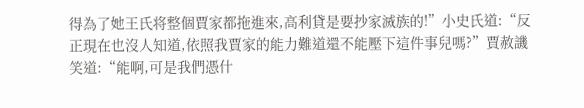得為了她王氏将整個賈家都拖進來,高利貸是要抄家滅族的!”小史氏道:“反正現在也沒人知道,依照我賈家的能力難道還不能壓下這件事兒嗎?”賈赦譏笑道:“能啊,可是我們憑什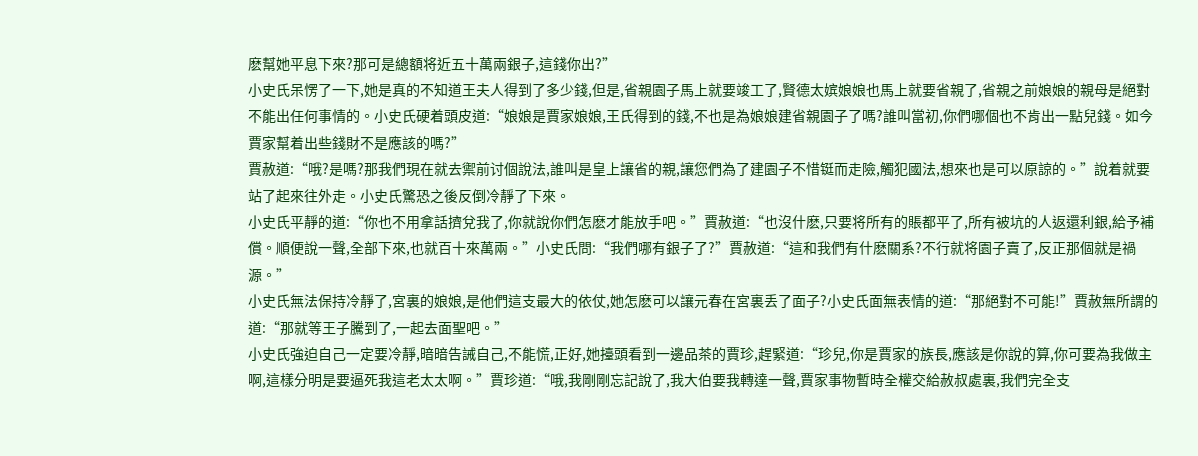麽幫她平息下來?那可是總額将近五十萬兩銀子,這錢你出?”
小史氏呆愣了一下,她是真的不知道王夫人得到了多少錢,但是,省親園子馬上就要竣工了,賢德太嫔娘娘也馬上就要省親了,省親之前娘娘的親母是絕對不能出任何事情的。小史氏硬着頭皮道:“娘娘是賈家娘娘,王氏得到的錢,不也是為娘娘建省親園子了嗎?誰叫當初,你們哪個也不肯出一點兒錢。如今賈家幫着出些錢財不是應該的嗎?”
賈赦道:“哦?是嗎?那我們現在就去禦前讨個說法,誰叫是皇上讓省的親,讓您們為了建園子不惜铤而走險,觸犯國法,想來也是可以原諒的。”說着就要站了起來往外走。小史氏驚恐之後反倒冷靜了下來。
小史氏平靜的道:“你也不用拿話擠兌我了,你就說你們怎麽才能放手吧。”賈赦道:“也沒什麽,只要将所有的賬都平了,所有被坑的人返還利銀,給予補償。順便說一聲,全部下來,也就百十來萬兩。”小史氏問:“我們哪有銀子了?”賈赦道:“這和我們有什麽關系?不行就将園子賣了,反正那個就是禍源。”
小史氏無法保持冷靜了,宮裏的娘娘,是他們這支最大的依仗,她怎麽可以讓元春在宮裏丢了面子?小史氏面無表情的道:“那絕對不可能!”賈赦無所謂的道:“那就等王子騰到了,一起去面聖吧。”
小史氏強迫自己一定要冷靜,暗暗告誡自己,不能慌,正好,她擡頭看到一邊品茶的賈珍,趕緊道:“珍兒,你是賈家的族長,應該是你說的算,你可要為我做主啊,這樣分明是要逼死我這老太太啊。”賈珍道:“哦,我剛剛忘記說了,我大伯要我轉達一聲,賈家事物暫時全權交給赦叔處裏,我們完全支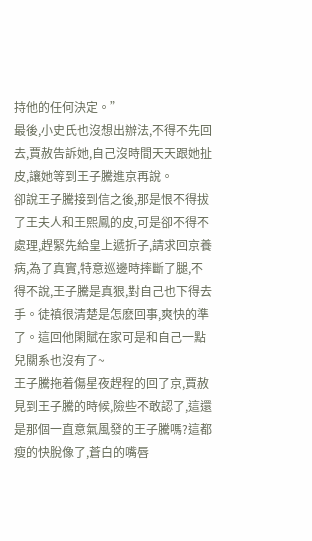持他的任何決定。”
最後,小史氏也沒想出辦法,不得不先回去,賈赦告訴她,自己沒時間天天跟她扯皮,讓她等到王子騰進京再說。
卻說王子騰接到信之後,那是恨不得拔了王夫人和王熙鳳的皮,可是卻不得不處理,趕緊先給皇上遞折子,請求回京養病,為了真實,特意巡邊時摔斷了腿,不得不說,王子騰是真狠,對自己也下得去手。徒禛很清楚是怎麽回事,爽快的準了。這回他閑賦在家可是和自己一點兒關系也沒有了~
王子騰拖着傷星夜趕程的回了京,賈赦見到王子騰的時候,險些不敢認了,這還是那個一直意氣風發的王子騰嗎?這都瘦的快脫像了,蒼白的嘴唇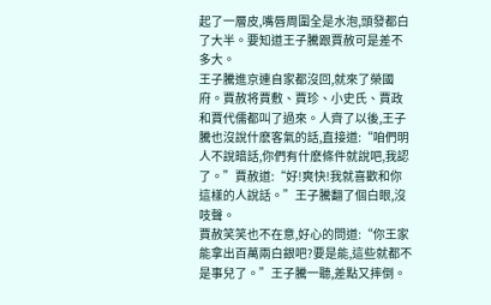起了一層皮,嘴唇周圍全是水泡,頭發都白了大半。要知道王子騰跟賈赦可是差不多大。
王子騰進京連自家都沒回,就來了榮國府。賈赦将賈敷、賈珍、小史氏、賈政和賈代儒都叫了過來。人齊了以後,王子騰也沒說什麽客氣的話,直接道:“咱們明人不說暗話,你們有什麽條件就說吧,我認了。”賈赦道:“好!爽快!我就喜歡和你這樣的人說話。”王子騰翻了個白眼,沒吱聲。
賈赦笑笑也不在意,好心的問道:“你王家能拿出百萬兩白銀吧?要是能,這些就都不是事兒了。”王子騰一聽,差點又摔倒。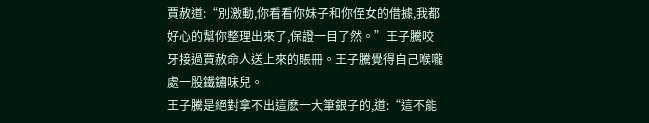賈赦道:“別激動,你看看你妹子和你侄女的借據,我都好心的幫你整理出來了,保證一目了然。”王子騰咬牙接過賈赦命人送上來的賬冊。王子騰覺得自己喉嚨處一股鐵鏽味兒。
王子騰是絕對拿不出這麽一大筆銀子的,道:“這不能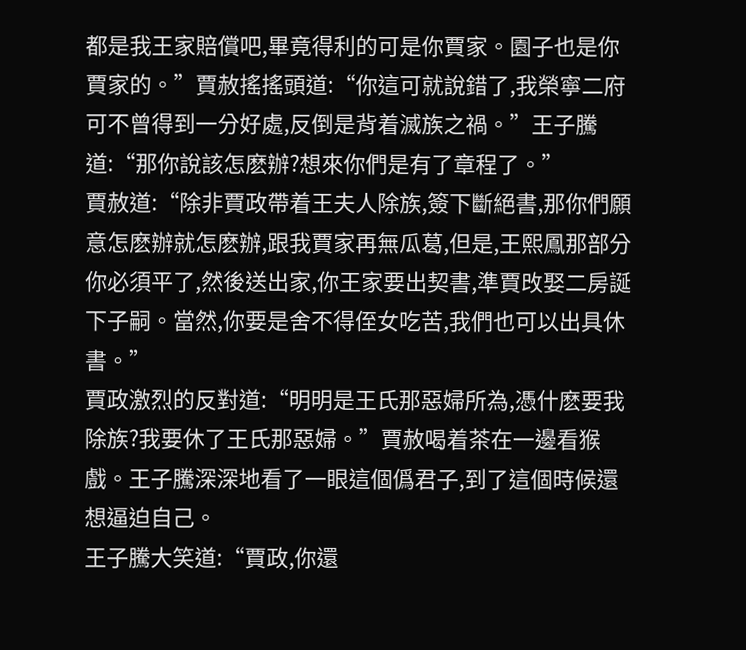都是我王家賠償吧,畢竟得利的可是你賈家。園子也是你賈家的。”賈赦搖搖頭道:“你這可就說錯了,我榮寧二府可不曾得到一分好處,反倒是背着滅族之禍。”王子騰道:“那你說該怎麽辦?想來你們是有了章程了。”
賈赦道:“除非賈政帶着王夫人除族,簽下斷絕書,那你們願意怎麽辦就怎麽辦,跟我賈家再無瓜葛,但是,王熙鳳那部分你必須平了,然後送出家,你王家要出契書,準賈攺娶二房誕下子嗣。當然,你要是舍不得侄女吃苦,我們也可以出具休書。”
賈政激烈的反對道:“明明是王氏那惡婦所為,憑什麽要我除族?我要休了王氏那惡婦。”賈赦喝着茶在一邊看猴戲。王子騰深深地看了一眼這個僞君子,到了這個時候還想逼迫自己。
王子騰大笑道:“賈政,你還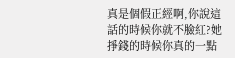真是個假正經啊,你說這話的時候你就不臉紅?她掙錢的時候你真的一點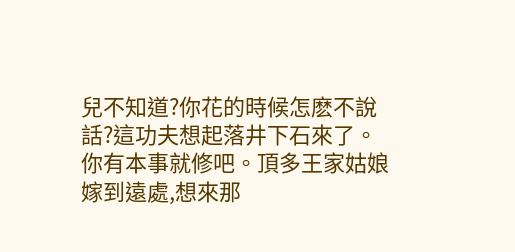兒不知道?你花的時候怎麽不說話?這功夫想起落井下石來了。你有本事就修吧。頂多王家姑娘嫁到遠處,想來那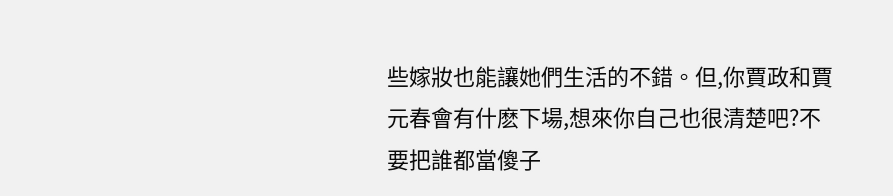些嫁妝也能讓她們生活的不錯。但,你賈政和賈元春會有什麽下場,想來你自己也很清楚吧?不要把誰都當傻子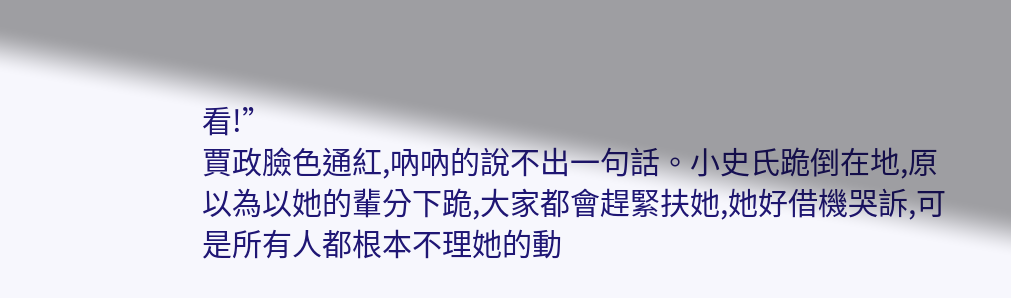看!”
賈政臉色通紅,吶吶的說不出一句話。小史氏跪倒在地,原以為以她的輩分下跪,大家都會趕緊扶她,她好借機哭訴,可是所有人都根本不理她的動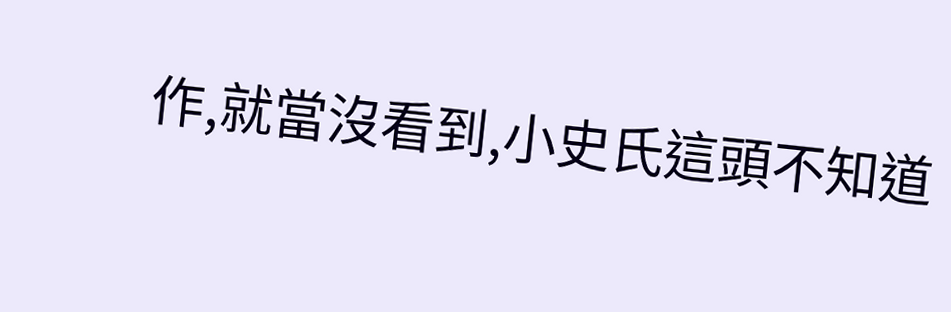作,就當沒看到,小史氏這頭不知道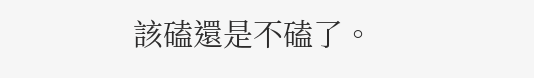該磕還是不磕了。